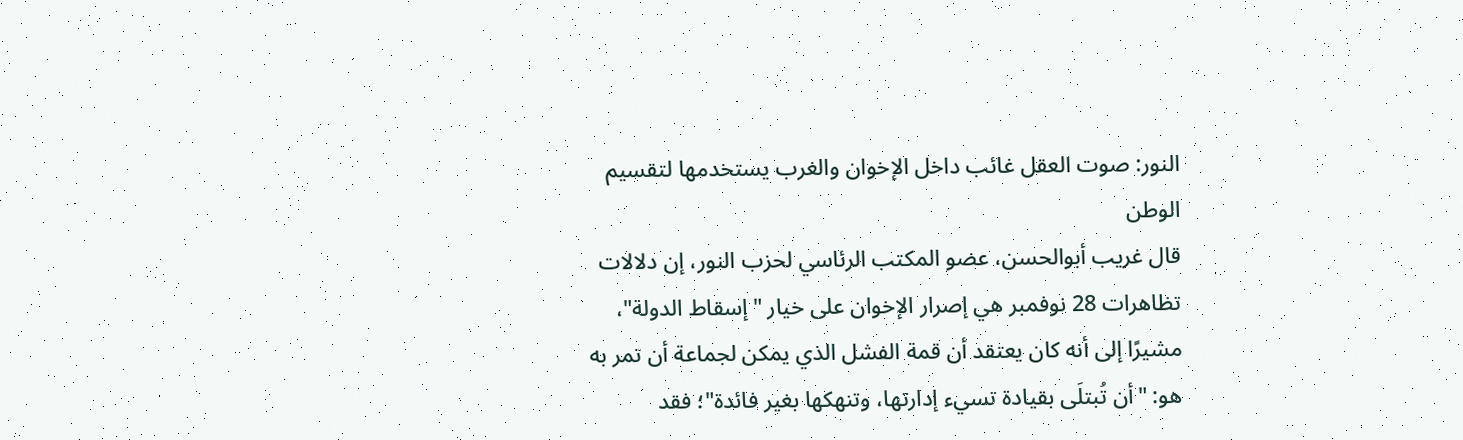النور: صوت العقل غائب داخل الإخوان والغرب يستخدمها لتقسيم الوطن
قال غريب أبوالحسن، عضو المكتب الرئاسي لحزب النور، إن دلالات تظاهرات 28 نوفمبر هي إصرار الإخوان على خيار "إسقاط الدولة"، مشيرًا إلى أنه كان يعتقد أن قمة الفشل الذي يمكن لجماعة أن تمر به هو: "أن تُبتلَى بقيادة تسيء إدارتها، وتنهكها بغير فائدة"؛ فقد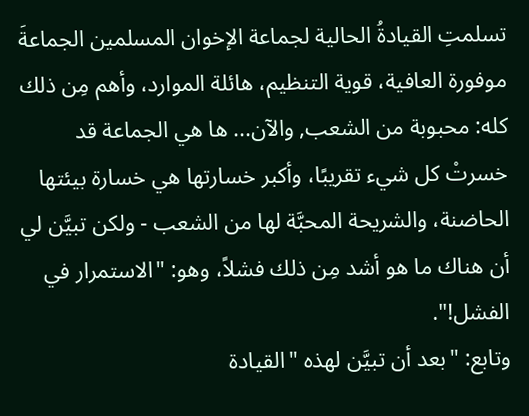تسلمتِ القيادةُ الحالية لجماعة الإخوان المسلمين الجماعةَ موفورة العافية، قوية التنظيم، هائلة الموارد، وأهم مِن ذلك كله: محبوبة من الشعب, والآن... ها هي الجماعة قد خسرتْ كل شيء تقريبًا، وأكبر خسارتها هي خسارة بيئتها الحاضنة، والشريحة المحبَّة لها من الشعب - ولكن تبيَّن لي أن هناك ما هو أشد مِن ذلك فشلاً، وهو: "الاستمرار في الفشل!".
وتابع: "بعد أن تبيَّن لهذه "القيادة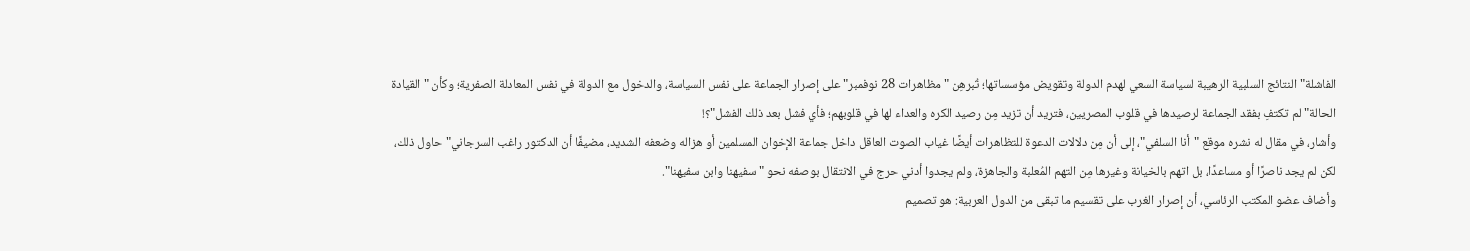الفاشلة" النتائج السلبية الرهيبة لسياسة السعي لهدم الدولة وتقويض مؤسساتها؛ تُبرهِن "مظاهرات 28 نوفمبر" على إصرار الجماعة على نفس السياسة، والدخول مع الدولة في نفس المعادلة الصفرية؛ وكأن "القيادة الحالة" لم تكتفِ بفقد الجماعة لرصيدها في قلوب المصريين، فتريد أن تزيد مِن رصيد الكره والعداء لها في قلوبهم؛ فأي فشل بعد ذلك الفشل"؟!
وأشار، في مقال له نشره موقع "أنا السلفي"، إلى أن مِن دلالات الدعوة للتظاهرات أيضًا غياب الصوت العاقل داخل جماعة الإخوان المسلمين أو هزاله وضعفه الشديد، مضيفًا أن الدكتور راغب السرجاني" حاول ذلك، لكن لم يجد ناصرًا أو مساعدًا، بل اتهم بالخيانة وغيرها مِن التهم المُعلبة والجاهزة، ولم يجدوا أدني حرج في الانتقال بوصفه نحو "سفيهنا وابن سفيهنا".
وأضاف عضو المكتب الرئاسي، أن إصرار الغرب على تقسيم ما تبقى من الدول العربية: هو تصميم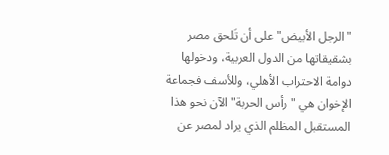"الرجل الأبيض" على أن تَلحق مصر بشقيقاتها من الدول العربية، ودخولها دوامة الاحتراب الأهلي، وللأسف فجماعة الإخوان هي "رأس الحربة" الآن نحو هذا المستقبل المظلم الذي يراد لمصر عن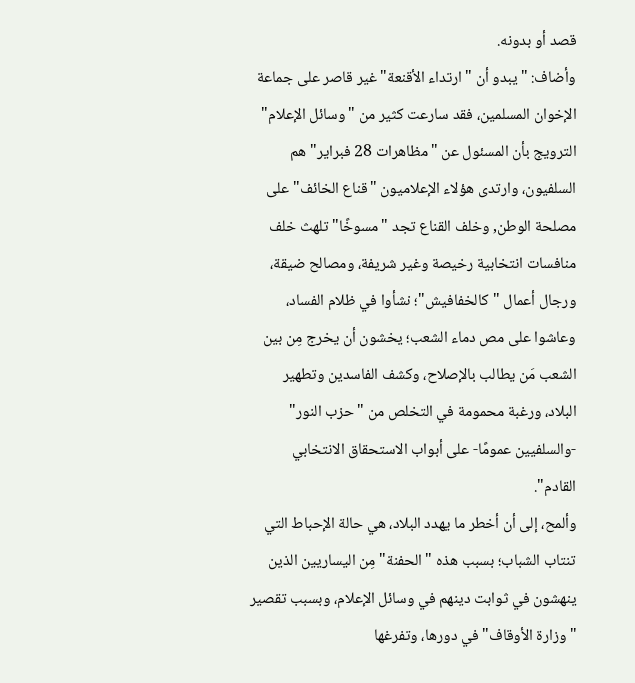قصد أو بدونه.
وأضاف: "يبدو أن "ارتداء الأقنعة" غير قاصر على جماعة الإخوان المسلمين، فقد سارعت كثير من "وسائل الإعلام" الترويج بأن المسئول عن "مظاهرات 28 فبراير" هم السلفيون، وارتدى هؤلاء الإعلاميون "قناع الخائف" على مصلحة الوطن, وخلف القناع تجد "مسوخًا" تلهث خلف منافسات انتخابية رخيصة وغير شريفة، ومصالح ضيقة، ورجال أعمال "كالخفافيش"؛ نشأوا في ظلام الفساد، وعاشوا على مص دماء الشعب؛ يخشون أن يخرج مِن بين الشعب مَن يطالب بالإصلاح، وكشف الفاسدين وتطهير البلاد، ورغبة محمومة في التخلص من "حزب النور" -والسلفيين عمومًا- على أبواب الاستحقاق الانتخابي القادم".
وألمح، إلى أن أخطر ما يهدد البلاد، هي حالة الإحباط التي تنتاب الشباب؛ بسبب هذه "الحفنة" مِن اليساريين الذين ينهشون في ثوابت دينهم في وسائل الإعلام، وبسبب تقصير "وزارة الأوقاف" في دورها، وتفرغها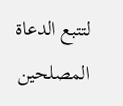لتتبع الدعاة المصلحين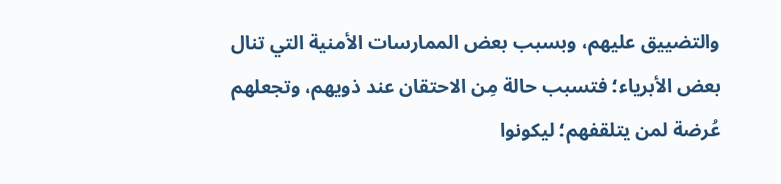والتضييق عليهم، وبسبب بعض الممارسات الأمنية التي تنال بعض الأبرياء؛ فتسبب حالة مِن الاحتقان عند ذويهم، وتجعلهم عُرضة لمن يتلقفهم؛ ليكونوا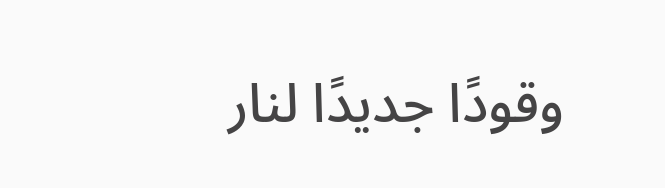وقودًا جديدًا لنار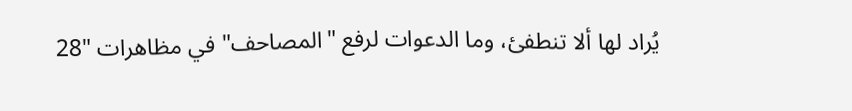يُراد لها ألا تنطفئ، وما الدعوات لرفع "المصاحف" في مظاهرات "28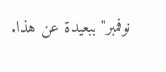نوفمبر" ببعيدة عن هذا.